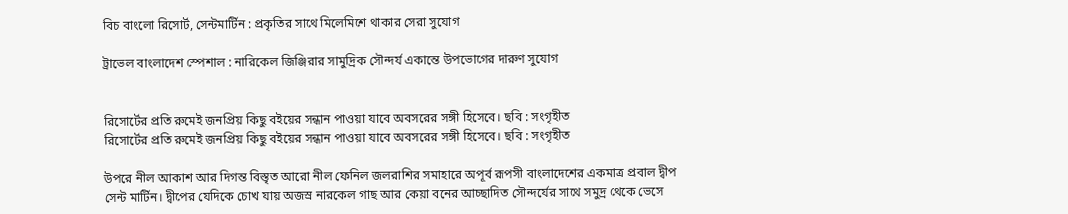বিচ বাংলো রিসোর্ট, সেন্টমার্টিন : প্রকৃতির সাথে মিলেমিশে থাকার সেরা সুযোগ

ট্রাভেল বাংলাদেশ স্পেশাল : নারিকেল জিঞ্জিরার সামুদ্রিক সৌন্দর্য একান্তে উপভোগের দারুণ সুযোগ


রিসোর্টের প্রতি রুমেই জনপ্রিয় কিছু বইয়ের সন্ধান পাওয়া যাবে অবসরের সঙ্গী হিসেবে। ছবি : সংগৃহীত
রিসোর্টের প্রতি রুমেই জনপ্রিয় কিছু বইয়ের সন্ধান পাওয়া যাবে অবসরের সঙ্গী হিসেবে। ছবি : সংগৃহীত

উপরে নীল আকাশ আর দিগন্ত বিস্তৃত আরো নীল ফেনিল জলরাশির সমাহারে অপূর্ব রূপসী বাংলাদেশের একমাত্র প্রবাল দ্বীপ সেন্ট মার্টিন। দ্বীপের যেদিকে চোখ যায় অজস্র নারকেল গাছ আর কেয়া বনের আচ্ছাদিত সৌন্দর্যের সাথে সমুদ্র থেকে ভেসে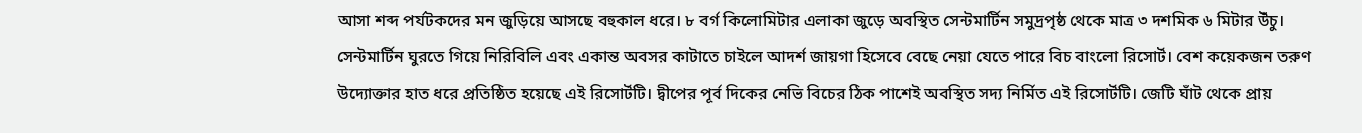আসা শব্দ পর্যটকদের মন জুড়িয়ে আসছে বহুকাল ধরে। ৮ বর্গ কিলোমিটার এলাকা জুড়ে অবস্থিত সেন্টমার্টিন সমুদ্রপৃষ্ঠ থেকে মাত্র ৩ দশমিক ৬ মিটার উঁচু। সেন্টমার্টিন ঘুরতে গিয়ে নিরিবিলি এবং একান্ত অবসর কাটাতে চাইলে আদর্শ জায়গা হিসেবে বেছে নেয়া যেতে পারে বিচ বাংলো রিসোর্ট। বেশ কয়েকজন তরুণ উদ্যোক্তার হাত ধরে প্রতিষ্ঠিত হয়েছে এই রিসোর্টটি। দ্বীপের পূর্ব দিকের নেভি বিচের ঠিক পাশেই অবস্থিত সদ্য নির্মিত এই রিসোর্টটি। জেটি ঘাঁট থেকে প্রায়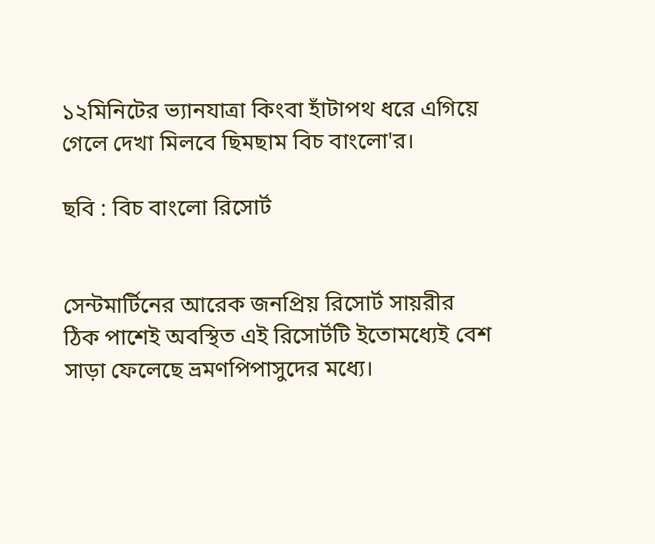১২মিনিটের ভ্যানযাত্রা কিংবা হাঁটাপথ ধরে এগিয়ে গেলে দেখা মিলবে ছিমছাম বিচ বাংলো'র।

ছবি : বিচ বাংলো রিসোর্ট


সেন্টমার্টিনের আরেক জনপ্রিয় রিসোর্ট সায়রীর ঠিক পাশেই অবস্থিত এই রিসোর্টটি ইতোমধ্যেই বেশ সাড়া ফেলেছে ভ্রমণপিপাসুদের মধ্যে।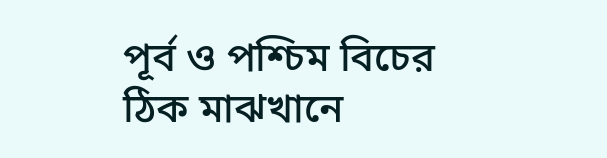পূর্ব ও পশ্চিম বিচের ঠিক মাঝখানে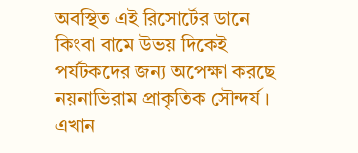অবস্থিত এই রিসোর্টের ডানে কিংবা বামে উভয় দিকেই পর্যটকদের জন্য অপেক্ষা করছে নয়নাভিরাম প্রাকৃতিক সৌন্দর্য। এখান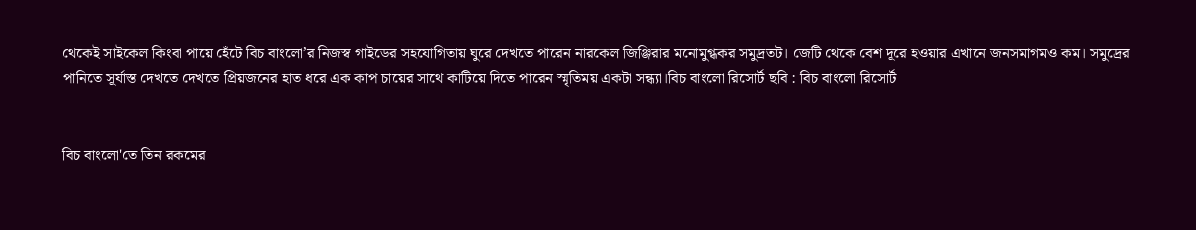থেকেই সাইকেল কিংবা পায়ে হেঁটে বিচ বাংলো’র নিজস্ব গাইডের সহযোগিতায় ঘুরে দেখতে পারেন নারকেল জিঞ্জিরার মনোমুগ্ধকর সমুদ্রতট। জেটি থেকে বেশ দূরে হওয়ার এখানে জনসমাগমও কম। সমুদ্রের পানিতে সূর্যাস্ত দেখতে দেখতে প্রিয়জনের হাত ধরে এক কাপ চায়ের সাথে কাটিয়ে দিতে পারেন স্মৃতিময় একটা সন্ধ্যা।বিচ বাংলো রিসোর্ট ছবি : বিচ বাংলো রিসোর্ট


বিচ বাংলো'তে তিন রকমের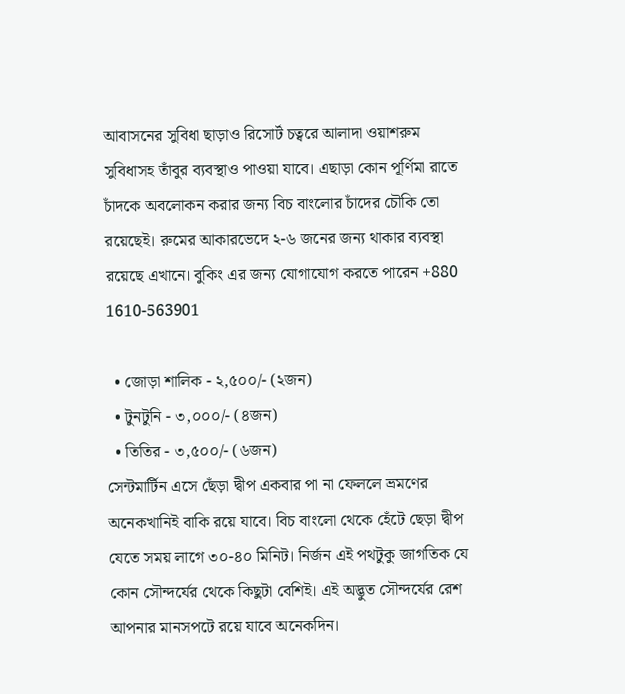আবাসনের সুবিধা ছাড়াও রিসোর্ট চত্বরে আলাদা ওয়াশরুম সুবিধাসহ তাঁবুর ব্যবস্থাও পাওয়া যাবে। এছাড়া কোন পূর্ণিমা রাতে চাঁদকে অবলোকন করার জন্য বিচ বাংলোর চাঁদের চৌকি তো রয়েছেই। রুমের আকারভেদে ২-৬ জনের জন্য থাকার ব্যবস্থা রয়েছে এখানে। বুকিং এর জন্য যোগাযোগ করতে পারেন +880 1610-563901

  • জোড়া শালিক - ২,৫০০/- (২জন)
  • টুনটুনি - ৩,০০০/- (৪জন)
  • তিতির - ৩,৫০০/- (৬জন)
সেন্টমার্টিন এসে ছেঁড়া দ্বীপ একবার পা না ফেললে ভ্রমণের অনেকখানিই বাকি রয়ে যাবে। বিচ বাংলো থেকে হেঁটে ছেড়া দ্বীপ যেতে সময় লাগে ৩০-৪০ মিনিট। নির্জন এই পথটুকু জাগতিক যে কোন সৌন্দর্যের থেকে কিছুটা বেশিই। এই অদ্ভুত সৌন্দর্যের রেশ আপনার মানসপটে রয়ে যাবে অনেকদিন।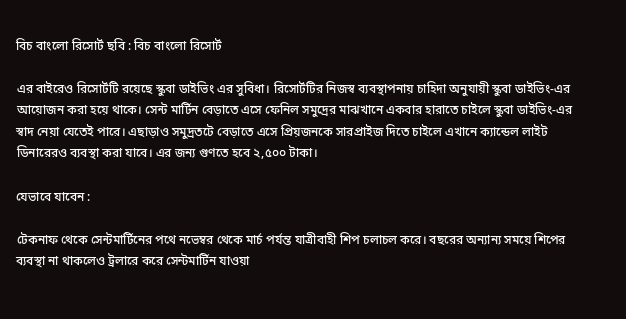বিচ বাংলো রিসোর্ট ছবি : বিচ বাংলো রিসোর্ট

এর বাইরেও রিসোর্টটি রয়েছে স্কুবা ডাইভিং এর সুবিধা। রিসোর্টটির নিজস্ব ব্যবস্থাপনায় চাহিদা অনুযায়ী স্কুবা ডাইভিং-এর আয়োজন করা হয়ে থাকে। সেন্ট মার্টিন বেড়াতে এসে ফেনিল সমুদ্রের মাঝখানে একবার হারাতে চাইলে স্কুবা ডাইভিং-এর স্বাদ নেয়া যেতেই পারে। এছাড়াও সমুদ্রতটে বেড়াতে এসে প্রিয়জনকে সারপ্রাইজ দিতে চাইলে এখানে ক্যান্ডেল লাইট ডিনারেরও ব্যবস্থা করা যাবে। এর জন্য গুণতে হবে ২,৫০০ টাকা।

যেভাবে যাবেন :

টেকনাফ থেকে সেন্টমার্টিনের পথে নভেম্বর থেকে মার্চ পর্যন্ত যাত্রীবাহী শিপ চলাচল করে। বছরের অন্যান্য সময়ে শিপের ব্যবস্থা না থাকলেও ট্রলারে করে সেন্টমার্টিন যাওয়া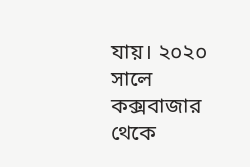যায়। ২০২০ সালে কক্সবাজার থেকে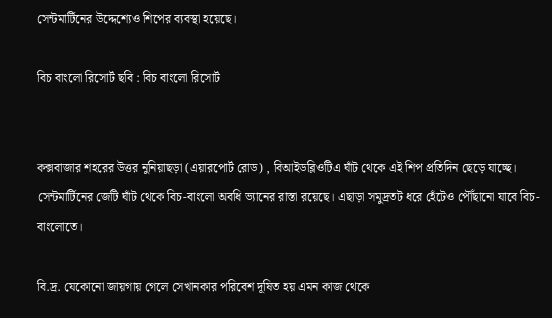সেন্টমার্টিনের উদ্দেশ্যেও শিপের ব্যবস্থা হয়েছে।

বিচ বাংলো রিসোর্ট ছবি : বিচ বাংলো রিসোর্ট


কক্সবাজার শহরের উত্তর নুনিয়াছড়া (এয়ারপোর্ট রোড) , বিআইডব্লিওটিএ ঘাঁট থেকে এই শিপ প্রতিদিন ছেড়ে যাচ্ছে। সেন্টমার্টিনের জেটি ঘাঁট থেকে বিচ-বাংলো অবধি ভ্যানের রাস্তা রয়েছে। এছাড়া সমুদ্রতট ধরে হেঁটেও পৌঁছানো যাবে বিচ- বাংলোতে।

বি.দ্র. যেকোনো জায়গায় গেলে সেখানকার পরিবেশ দূষিত হয় এমন কাজ থেকে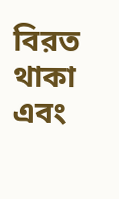বিরত থাকা এবং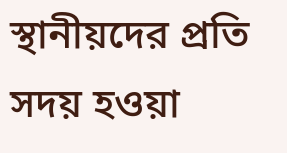স্থানীয়দের প্রতি সদয় হওয়া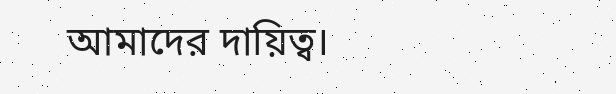আমাদের দায়িত্ব।